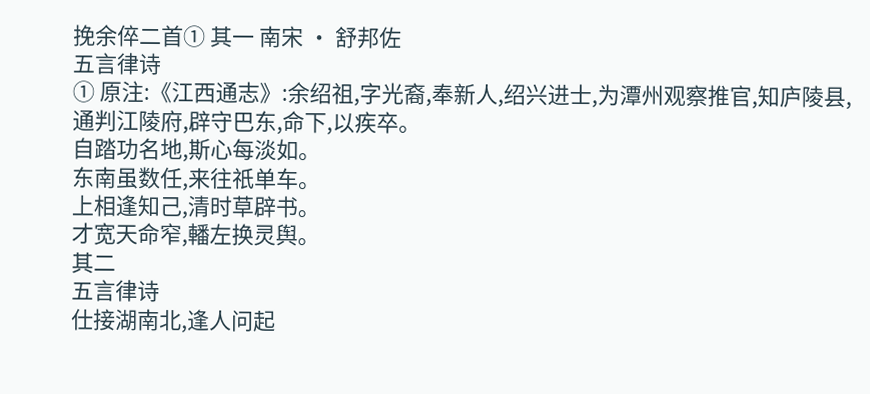挽余倅二首① 其一 南宋 · 舒邦佐
五言律诗
① 原注:《江西通志》:余绍祖,字光裔,奉新人,绍兴进士,为潭州观察推官,知庐陵县,通判江陵府,辟守巴东,命下,以疾卒。
自踏功名地,斯心每淡如。
东南虽数任,来往祇单车。
上相逢知己,清时草辟书。
才宽天命窄,轓左换灵舆。
其二
五言律诗
仕接湖南北,逢人问起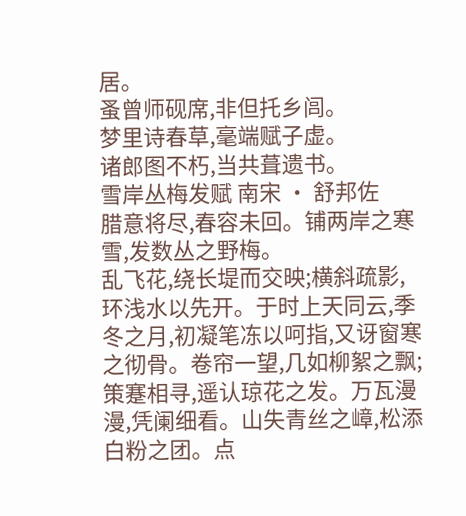居。
蚤曾师砚席,非但托乡闾。
梦里诗春草,毫端赋子虚。
诸郎图不朽,当共葺遗书。
雪岸丛梅发赋 南宋 · 舒邦佐
腊意将尽,春容未回。铺两岸之寒雪,发数丛之野梅。
乱飞花,绕长堤而交映;横斜疏影,环浅水以先开。于时上天同云,季冬之月,初凝笔冻以呵指,又讶窗寒之彻骨。卷帘一望,几如柳絮之飘;策蹇相寻,遥认琼花之发。万瓦漫漫,凭阑细看。山失青丝之嶂,松添白粉之团。点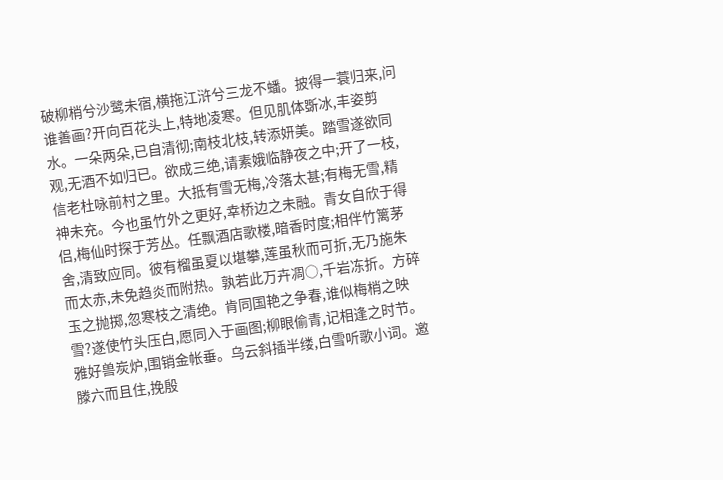破柳梢兮沙鹭未宿,横拖江浒兮三龙不蟠。披得一蓑归来,问谁善画?开向百花头上,特地凌寒。但见肌体斲冰,丰姿剪水。一朵两朵,已自清彻;南枝北枝,转添妍美。踏雪遂欲同观,无酒不如归已。欲成三绝,请素娥临静夜之中;开了一枝,信老杜咏前村之里。大抵有雪无梅,冷落太甚;有梅无雪,精神未充。今也虽竹外之更好,幸桥边之未融。青女自欣于得侣,梅仙时探于芳丛。任飘酒店歌楼,暗香时度;相伴竹篱茅舍,清致应同。彼有榴虽夏以堪攀,莲虽秋而可折,无乃施朱而太赤,未免趋炎而附热。孰若此万卉凋○,千岩冻折。方碎玉之抛掷,忽寒枝之清绝。肯同国艳之争春,谁似梅梢之映雪?遂使竹头压白,愿同入于画图;柳眼偷青,记相逢之时节。雅好兽炭炉,围销金帐垂。乌云斜插半缕,白雪听歌小词。邀滕六而且住,挽殷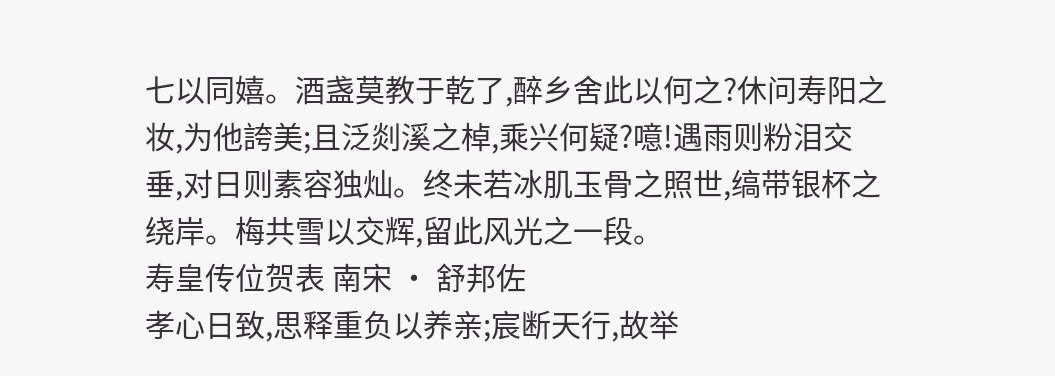七以同嬉。酒盏莫教于乾了,醉乡舍此以何之?休问寿阳之妆,为他誇美;且泛剡溪之棹,乘兴何疑?噫!遇雨则粉泪交垂,对日则素容独灿。终未若冰肌玉骨之照世,缟带银杯之绕岸。梅共雪以交辉,留此风光之一段。
寿皇传位贺表 南宋 · 舒邦佐
孝心日致,思释重负以养亲;宸断天行,故举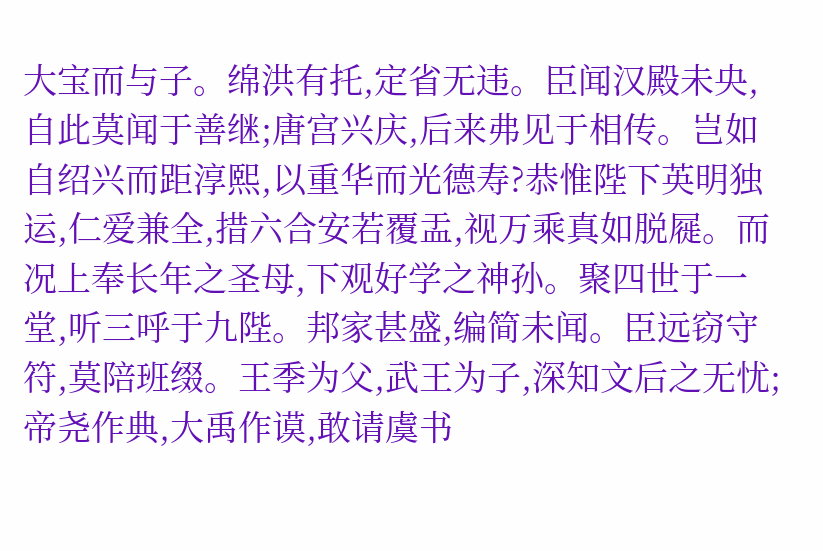大宝而与子。绵洪有托,定省无违。臣闻汉殿未央,自此莫闻于善继;唐宫兴庆,后来弗见于相传。岂如自绍兴而距淳熙,以重华而光德寿?恭惟陛下英明独运,仁爱兼全,措六合安若覆盂,视万乘真如脱屣。而况上奉长年之圣母,下观好学之神孙。聚四世于一堂,听三呼于九陛。邦家甚盛,编简未闻。臣远窃守符,莫陪班缀。王季为父,武王为子,深知文后之无忧;帝尧作典,大禹作谟,敢请虞书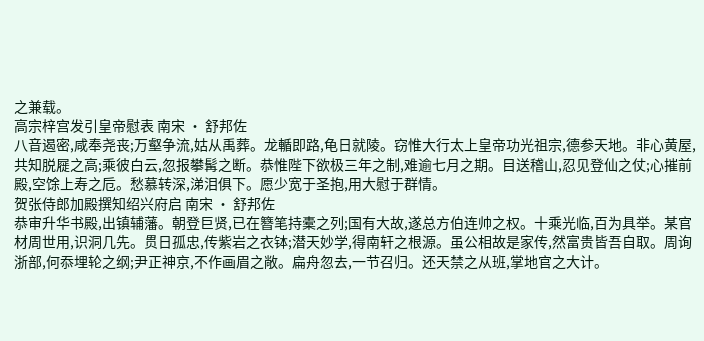之兼载。
高宗梓宫发引皇帝慰表 南宋 · 舒邦佐
八音遏密,咸奉尧丧;万壑争流,姑从禹葬。龙輴即路,龟日就陵。窃惟大行太上皇帝功光祖宗,德参天地。非心黄屋,共知脱屣之高;乘彼白云,忽报攀髯之断。恭惟陛下欲极三年之制,难逾七月之期。目送稽山,忍见登仙之仗;心摧前殿,空馀上寿之卮。愁慕转深,涕泪俱下。愿少宽于圣抱,用大慰于群情。
贺张侍郎加殿撰知绍兴府启 南宋 · 舒邦佐
恭审升华书殿,出镇辅藩。朝登巨贤,已在簪笔持橐之列;国有大故,遂总方伯连帅之权。十乘光临,百为具举。某官材周世用,识洞几先。贯日孤忠,传紫岩之衣钵;潜天妙学,得南轩之根源。虽公相故是家传,然富贵皆吾自取。周询浙部,何忝埋轮之纲;尹正神京,不作画眉之敞。扁舟忽去,一节召归。还天禁之从班,掌地官之大计。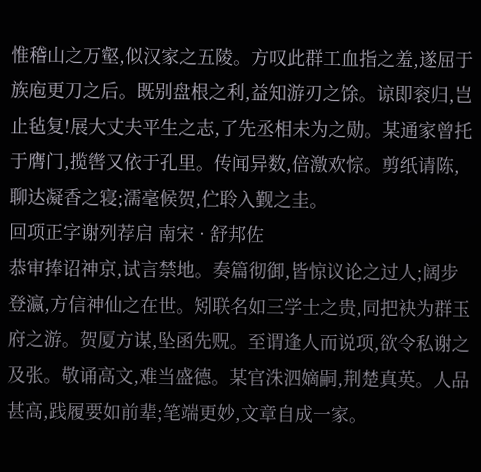惟稽山之万壑,似汉家之五陵。方叹此群工血指之羞,遂屈于族庖更刀之后。既别盘根之利,益知游刃之馀。谅即衮归,岂止毡复!展大丈夫平生之志,了先丞相未为之勋。某通家曾托于膺门,揽辔又依于孔里。传闻异数,倍激欢悰。剪纸请陈,聊达凝香之寝;濡毫候贺,伫聆入觐之圭。
回项正字谢列荐启 南宋 · 舒邦佐
恭审捧诏神京,试言禁地。奏篇彻御,皆惊议论之过人;阔步登瀛,方信神仙之在世。矧联名如三学士之贵,同把袂为群玉府之游。贺厦方谋,坠函先贶。至谓逢人而说项,欲令私谢之及张。敬诵高文,难当盛德。某官洙泗嫡嗣,荆楚真英。人品甚高,践履要如前辈;笔端更妙,文章自成一家。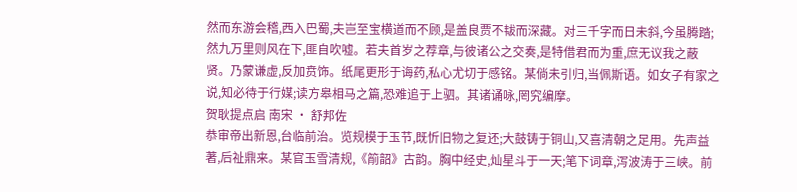然而东游会稽,西入巴蜀,夫岂至宝横道而不顾,是盖良贾不韨而深藏。对三千字而日未斜,今虽腾踏;然九万里则风在下,匪自吹嘘。若夫首岁之荐章,与彼诸公之交奏,是特借君而为重,庶无议我之蔽贤。乃蒙谦虚,反加贲饰。纸尾更形于诲药,私心尤切于感铭。某倘未引归,当佩斯语。如女子有家之说,知必待于行媒;读方皋相马之篇,恐难追于上驷。其诸诵咏,罔究编摩。
贺耿提点启 南宋 · 舒邦佐
恭审帝出新恩,台临前治。览规模于玉节,既忻旧物之复还;大鼓铸于铜山,又喜清朝之足用。先声益著,后祉鼎来。某官玉雪清规,《箾韶》古韵。胸中经史,灿星斗于一天;笔下词章,泻波涛于三峡。前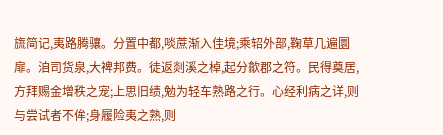旒简记,夷路腾骧。分置中都,啖蔗渐入佳境;乘轺外部,鞠草几遍圜扉。洎司货泉,大裨邦费。徒返剡溪之棹,起分歙郡之符。民得奠居,方拜赐金增秩之宠;上思旧绩,勉为轻车熟路之行。心经利病之详,则与尝试者不侔;身履险夷之熟,则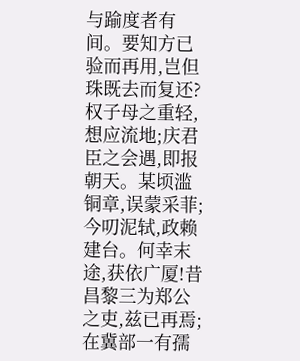与踰度者有间。要知方已验而再用,岂但珠既去而复还?权子母之重轻,想应流地;庆君臣之会遇,即报朝天。某顷滥铜章,误蒙采菲;今叨泥轼,政赖建台。何幸末途,获依广厦!昔昌黎三为郑公之吏,兹已再焉;在冀部一有孺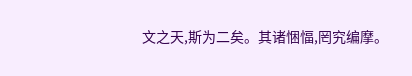文之天,斯为二矣。其诸悃愊,罔究编摩。